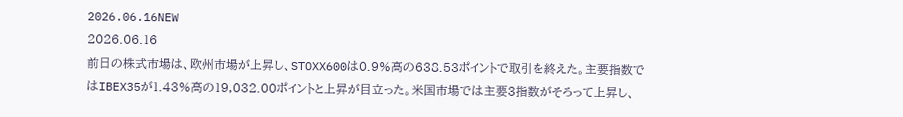2026.06.16NEW
2026.06.16
前日の株式市場は、欧州市場が上昇し、STOXX600は0.9%高の638.53ポイントで取引を終えた。主要指数ではIBEX35が1.43%高の19,032.00ポイントと上昇が目立った。米国市場では主要3指数がそろって上昇し、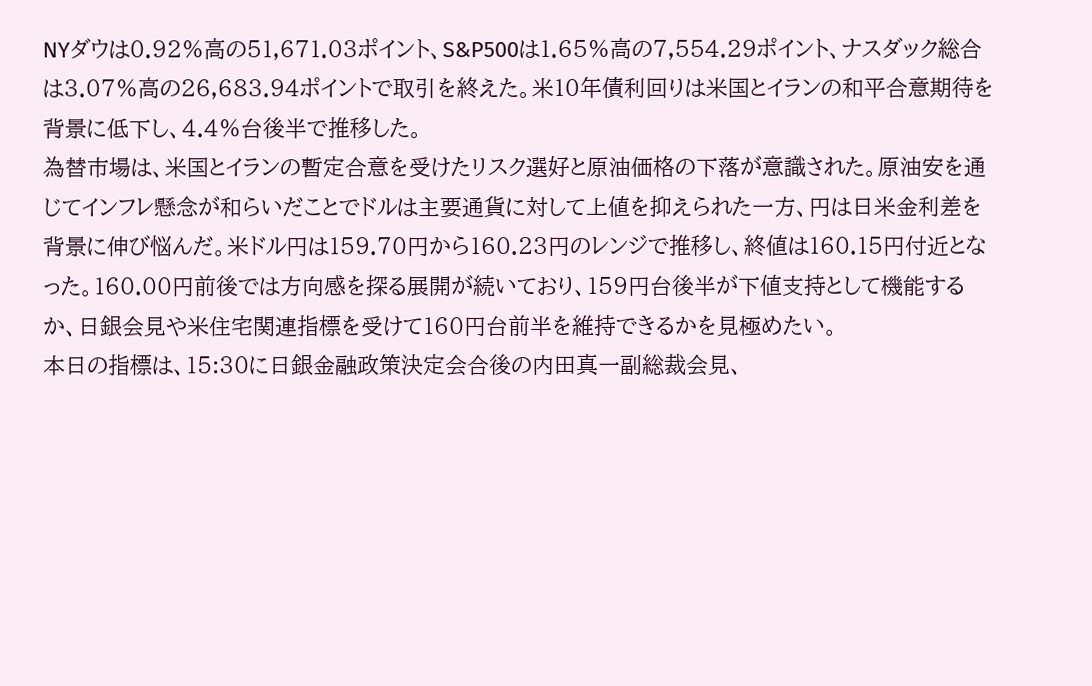NYダウは0.92%高の51,671.03ポイント、S&P500は1.65%高の7,554.29ポイント、ナスダック総合は3.07%高の26,683.94ポイントで取引を終えた。米10年債利回りは米国とイランの和平合意期待を背景に低下し、4.4%台後半で推移した。
為替市場は、米国とイランの暫定合意を受けたリスク選好と原油価格の下落が意識された。原油安を通じてインフレ懸念が和らいだことでドルは主要通貨に対して上値を抑えられた一方、円は日米金利差を背景に伸び悩んだ。米ドル円は159.70円から160.23円のレンジで推移し、終値は160.15円付近となった。160.00円前後では方向感を探る展開が続いており、159円台後半が下値支持として機能するか、日銀会見や米住宅関連指標を受けて160円台前半を維持できるかを見極めたい。
本日の指標は、15:30に日銀金融政策決定会合後の内田真一副総裁会見、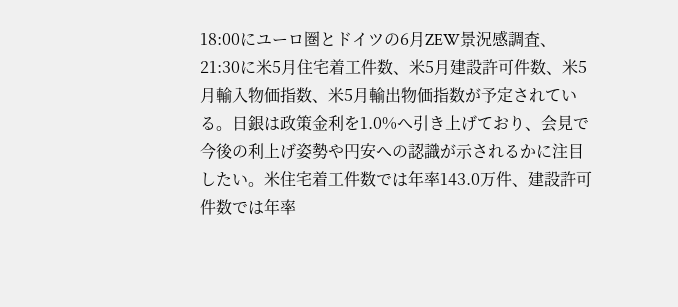18:00にユーロ圏とドイツの6月ZEW景況感調査、21:30に米5月住宅着工件数、米5月建設許可件数、米5月輸入物価指数、米5月輸出物価指数が予定されている。日銀は政策金利を1.0%へ引き上げており、会見で今後の利上げ姿勢や円安への認識が示されるかに注目したい。米住宅着工件数では年率143.0万件、建設許可件数では年率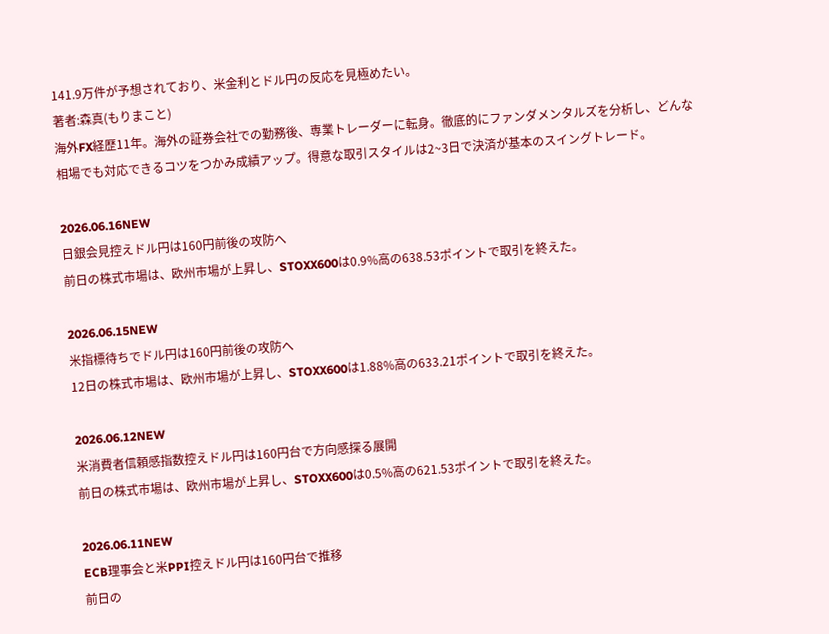141.9万件が予想されており、米金利とドル円の反応を見極めたい。
著者:森真(もりまこと)
海外FX経歴11年。海外の証券会社での勤務後、専業トレーダーに転身。徹底的にファンダメンタルズを分析し、どんな相場でも対応できるコツをつかみ成績アップ。得意な取引スタイルは2~3日で決済が基本のスイングトレード。

2026.06.16NEW
日銀会見控えドル円は160円前後の攻防へ
前日の株式市場は、欧州市場が上昇し、STOXX600は0.9%高の638.53ポイントで取引を終えた。

2026.06.15NEW
米指標待ちでドル円は160円前後の攻防へ
12日の株式市場は、欧州市場が上昇し、STOXX600は1.88%高の633.21ポイントで取引を終えた。

2026.06.12NEW
米消費者信頼感指数控えドル円は160円台で方向感探る展開
前日の株式市場は、欧州市場が上昇し、STOXX600は0.5%高の621.53ポイントで取引を終えた。

2026.06.11NEW
ECB理事会と米PPI控えドル円は160円台で推移
前日の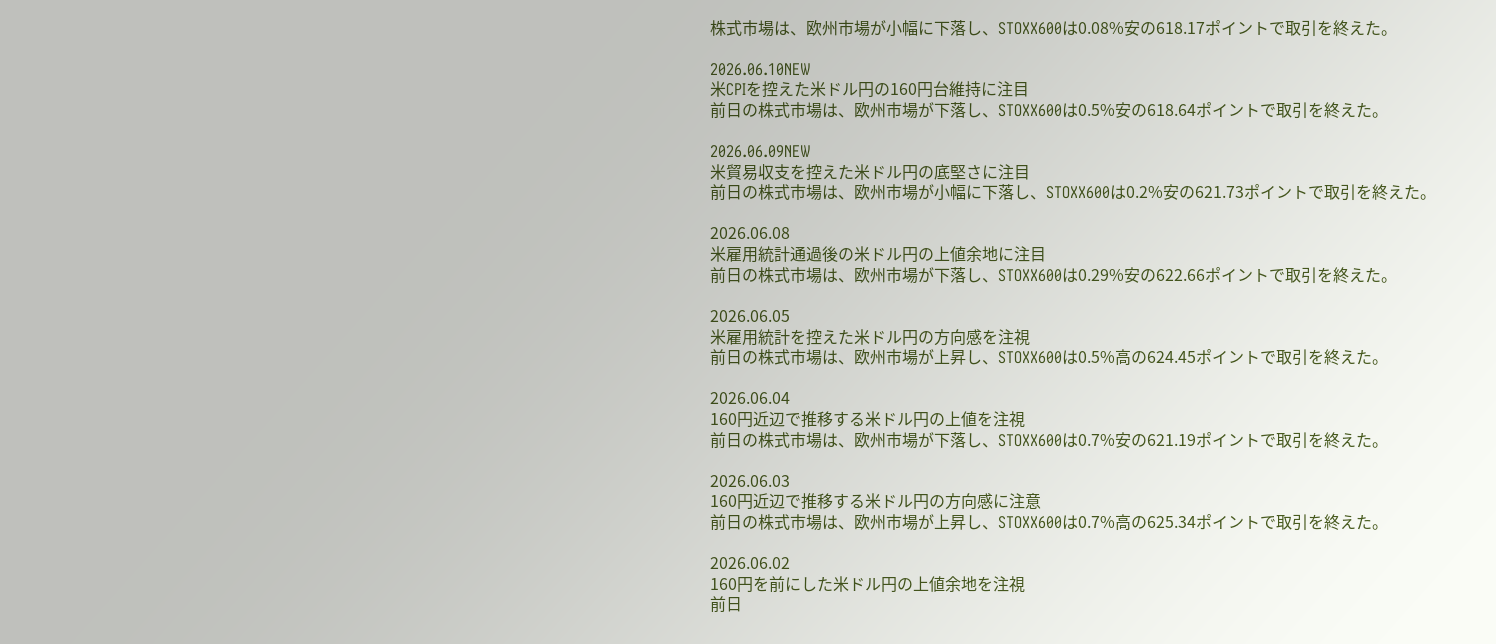株式市場は、欧州市場が小幅に下落し、STOXX600は0.08%安の618.17ポイントで取引を終えた。

2026.06.10NEW
米CPIを控えた米ドル円の160円台維持に注目
前日の株式市場は、欧州市場が下落し、STOXX600は0.5%安の618.64ポイントで取引を終えた。

2026.06.09NEW
米貿易収支を控えた米ドル円の底堅さに注目
前日の株式市場は、欧州市場が小幅に下落し、STOXX600は0.2%安の621.73ポイントで取引を終えた。

2026.06.08
米雇用統計通過後の米ドル円の上値余地に注目
前日の株式市場は、欧州市場が下落し、STOXX600は0.29%安の622.66ポイントで取引を終えた。

2026.06.05
米雇用統計を控えた米ドル円の方向感を注視
前日の株式市場は、欧州市場が上昇し、STOXX600は0.5%高の624.45ポイントで取引を終えた。

2026.06.04
160円近辺で推移する米ドル円の上値を注視
前日の株式市場は、欧州市場が下落し、STOXX600は0.7%安の621.19ポイントで取引を終えた。

2026.06.03
160円近辺で推移する米ドル円の方向感に注意
前日の株式市場は、欧州市場が上昇し、STOXX600は0.7%高の625.34ポイントで取引を終えた。

2026.06.02
160円を前にした米ドル円の上値余地を注視
前日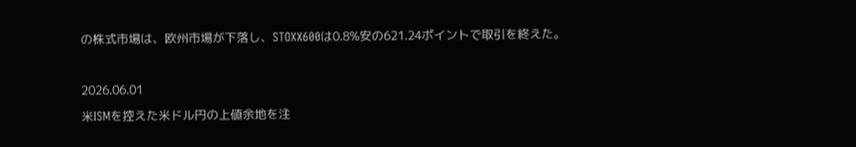の株式市場は、欧州市場が下落し、STOXX600は0.8%安の621.24ポイントで取引を終えた。

2026.06.01
米ISMを控えた米ドル円の上値余地を注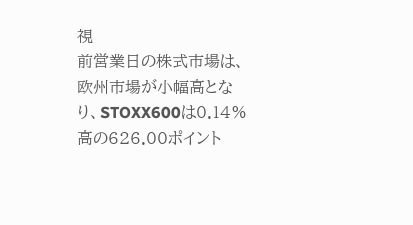視
前営業日の株式市場は、欧州市場が小幅高となり、STOXX600は0.14%高の626.00ポイント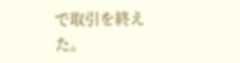で取引を終えた。